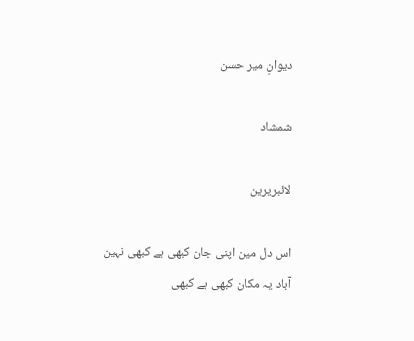دیوانِ میر حسن

شمشاد

لائبریرین

اس دل مین اپنی جان کبھی ہے کبھی نہین
آباد یہ مکان کبھی ہے کبھی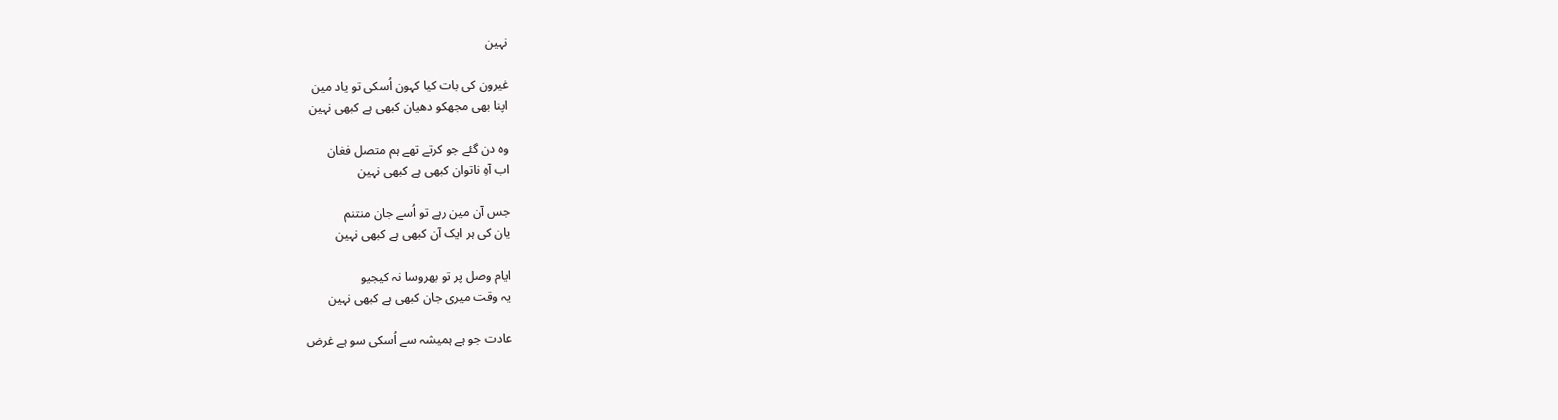نہین

غیرون کی بات کیا کہون اُسکی تو یاد مین
اپنا بھی مجھکو دھیان کبھی ہے کبھی نہین

وہ دن گئے جو کرتے تھے ہم متصل فغان
اب آہِ ناتوان کبھی ہے کبھی نہین

جس آن مین رہے تو اُسے جان منتنم
یان کی ہر ایک آن کبھی ہے کبھی نہین

ایام وصل پر تو بھروسا نہ کیجیو
یہ وقت میری جان کبھی ہے کبھی نہین

عادت جو ہے ہمیشہ سے اُسکی سو ہے غرض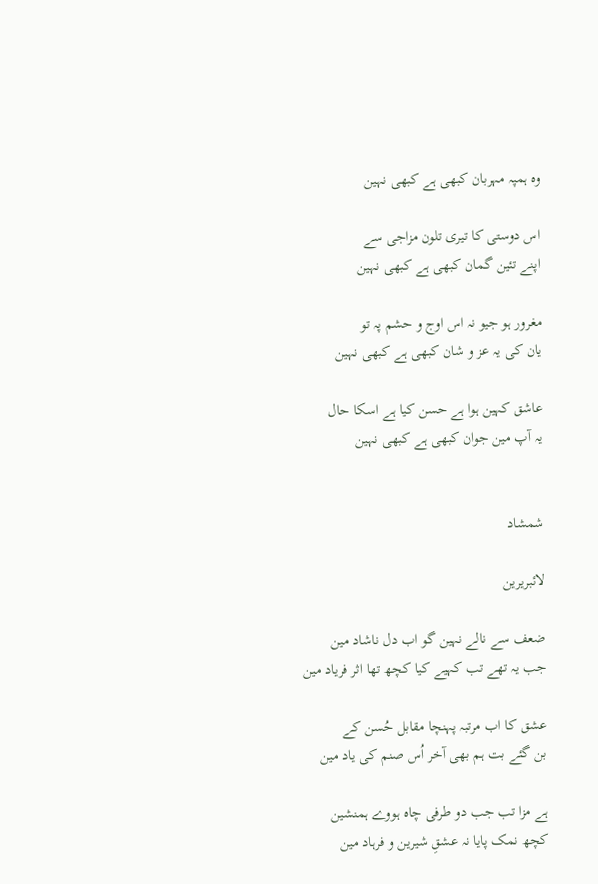وہ ہمپہ مہربان کبھی ہے کبھی نہین

اس دوستی کا تیری تلون مزاجی سے
اپنے تئین گمان کبھی ہے کبھی نہین

مغرور ہو جیو نہ اس اوج و حشم پہ تو
یان کی یہ عز و شان کبھی ہے کبھی نہین

عاشق کہین ہوا ہے حسن کیا ہے اسکا حال
یہ آپ مین جوان کبھی ہے کبھی نہین


شمشاد

لائبریرین

ضعف سے نالے نہین گو اب دل ناشاد مین
جب یہ تھے تب کہیے کیا کچھ تھا اثر فریاد مین

عشق کا اب مرتبہ پہنچا مقابل حُسن کے
بن گئے بت ہم بھی آخر اُس صنم کی یاد مین

ہے مزا تب جب دو طرفی چاہ ہووے ہمنشین
کچھ نمک پایا نہ عشقِ شیرین و فرہاد مین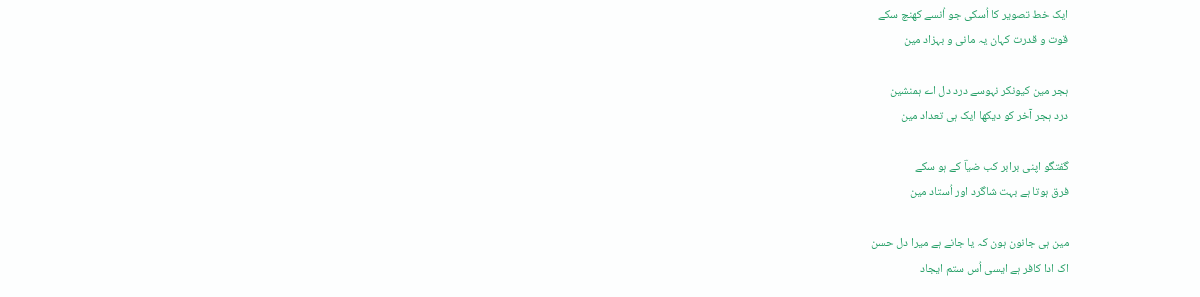ایک خط تصویر کا اُسکی جو اُنسے کھنچ سکے
قوت و قدرت کہان یہ مانی و بہزاد مین

ہجر مین کیونکر نہوسے درد دل اے ہمنشین
درد ہجر آخر کو دیکھا ایک ہی تعداد مین

گفتگو اپنی برابر کب ضیاؔ کے ہو سکے
فرق ہوتا ہے بہت شاگرد اور اُستاد مین

مین ہی جانون ہون کہ یا جانے ہے میرا دل حسن
اک ادا کافر ہے ایسی اُس ستم ایجاد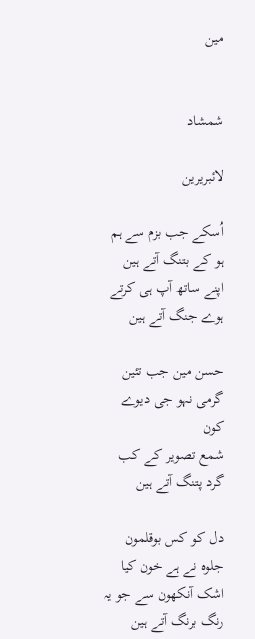مین


شمشاد

لائبریرین

اُسکے جب بزم سے ہم ہو کے بتنگ آتے ہین
اپنے ساتھ آپ ہی کرتے ہوے جنگ آتے ہین

حسن مین جب تئین گرمی نہو جی دیوے کون
شمع تصویر کے کب گرد پتنگ آتے ہین

دل کو کس بوقلمون جلوہ نے ہے خون کیا
اشک آنکھون سے جو یہ رنگ برنگ آتے ہین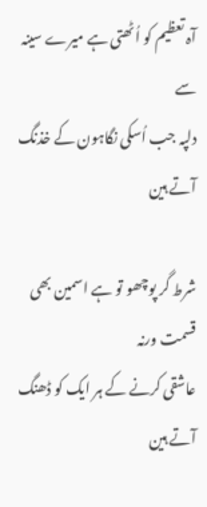آہ تعظیم کو اُٹھتی ہے میرے سینہ سے
دلپہ جب اُسکی نگاہون کے خذنگ آتے ہین

شرط گر پوچھو تو ہے اسمین بھی قسمت ورنہ
عاشقی کرنے کے ہر ایک کو ڈھنگ آتے ہین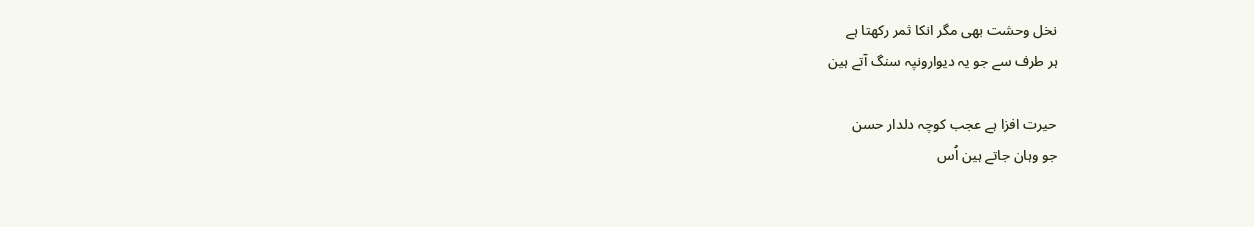نخل وحشت بھی مگر انکا ثمر رکھتا ہے
ہر طرف سے جو یہ دیوارونپہ سنگ آتے ہین

حیرت افزا ہے عجب کوچہ دلدار حسن
جو وہان جاتے ہین اُس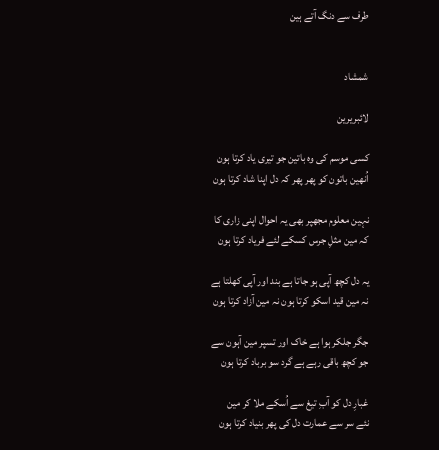طرف سے دنگ آتے ہین


شمشاد

لائبریرین

کسی موسم کی وہ باتین جو تیری یاد کرتا ہون
اُنھین باتون کو پھر پھر کہ دل اپنا شاد کرتا ہون

نہین معلوم مجھپر بھی یہ احوال اپنی زاری کا
کہ مین مثلِ جرس کسکے لئے فریاد کرتا ہون

یہ دل کچھ آپی ہو جاتا ہے بند اور آپی کھلتا ہے
نہ مین قید اسکو کرتا ہون نہ مین آزاد کرتا ہون

جگر جلکر ہوا ہے خاک اور تسپر مین آہون سے
جو کچھ باقی رہے ہے گرد سو برباد کرتا ہون

غبارِ دل کو آبِ تیغ سے اُسکے ملا کر مین
نئے سر سے عمارت دل کی پھر بنیاد کرتا ہون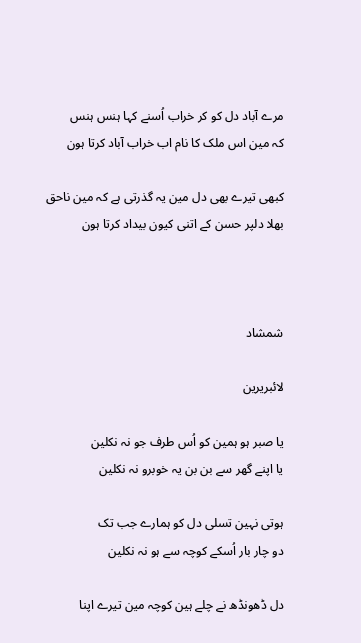مرے آباد دل کو کر خراب اُسنے کہا ہنس ہنس
کہ مین اس ملک کا نام اب خراب آباد کرتا ہون

کبھی تیرے بھی دل مین یہ گذرتی ہے کہ مین ناحق
بھلا دلپر حسن کے اتنی کیون بیداد کرتا ہون



شمشاد

لائبریرین

یا صبر ہو ہمین کو اُس طرف جو نہ نکلین
یا اپنے گھر سے بن بن یہ خوبرو نہ نکلین

ہوتی نہین تسلی دل کو ہمارے جب تک
دو چار بار اُسکے کوچہ سے ہو نہ نکلین

دل ڈھونڈھ نے چلے ہین کوچہ مین تیرے اپنا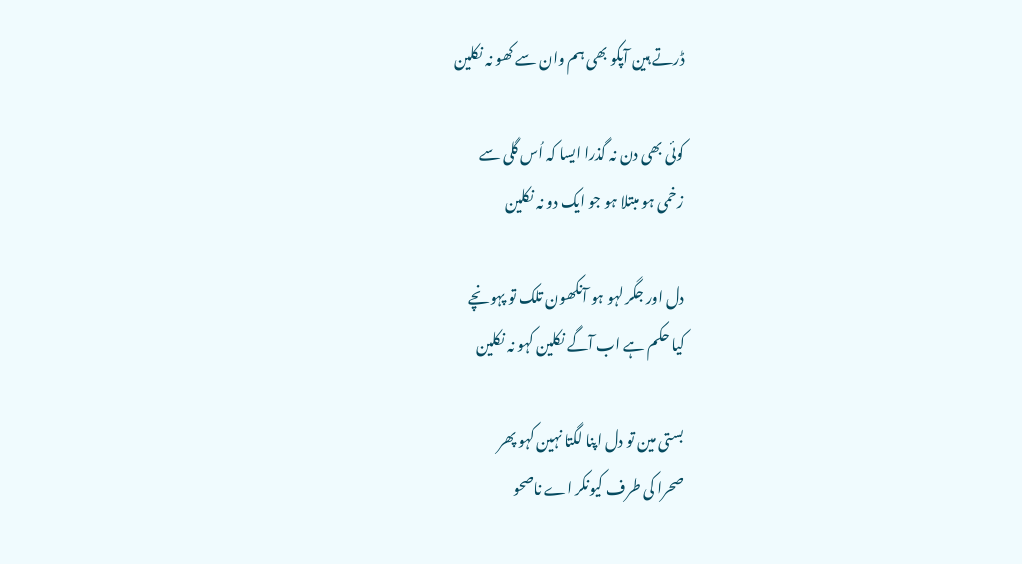ڈرتے ہین آپکو بھی ہم وان سے کھو نہ نکلین

کوئی بھی دن نہ گذرا ایسا کہ اُس گلی سے
زخمی ہو مبتلا ہو جو ایک دو نہ نکلین

دل اور جگر لہو ہو آنکھون تلک تو پہونچے
کیا حکم ہے اب آگے نکلین کہو نہ نکلین

بستی مین تو دل اپنا لگتا نہین کہو پھر
صحرا کی طرف کیونکر اے ناصحو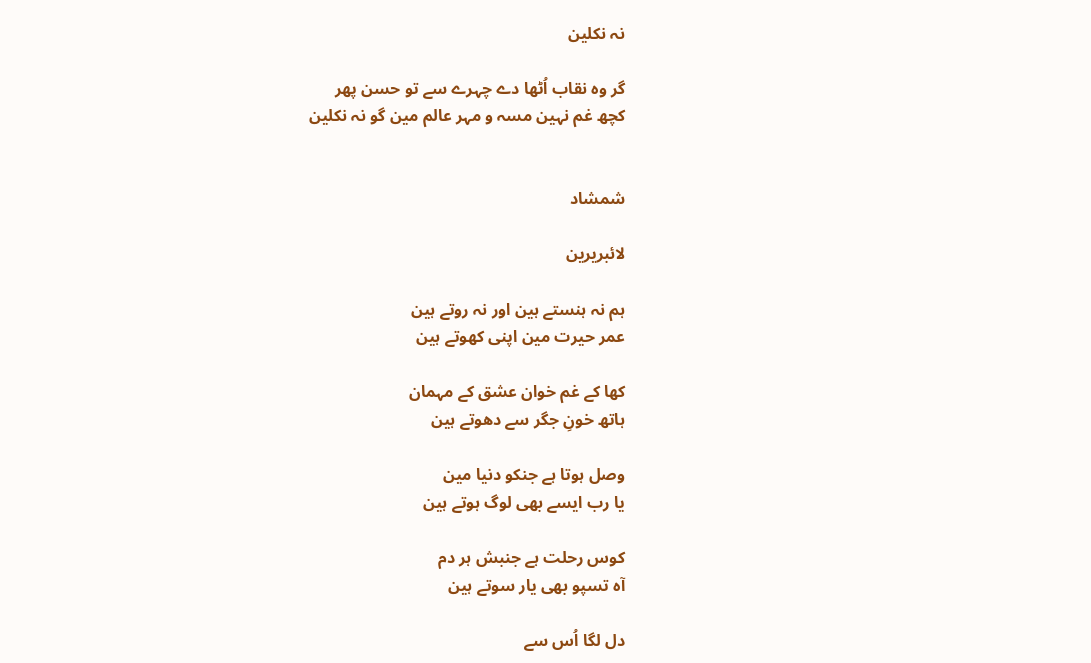نہ نکلین

گر وہ نقاب اُٹھا دے چہرے سے تو حسن پھر
کچھ غم نہین مسہ و مہر عالم مین گو نہ نکلین


شمشاد

لائبریرین

ہم نہ ہنستے ہین اور نہ روتے ہین
عمر حیرت مین اپنی کھوتے ہین

کھا کے غم خوان عشق کے مہمان
ہاتھ خونِ جگر سے دھوتے ہین

وصل ہوتا ہے جنکو دنیا مین
یا رب ایسے بھی لوگ ہوتے ہین

کوس رحلت ہے جنبش ہر دم
آہ تسپو بھی یار سوتے ہین

دل لگا اُس سے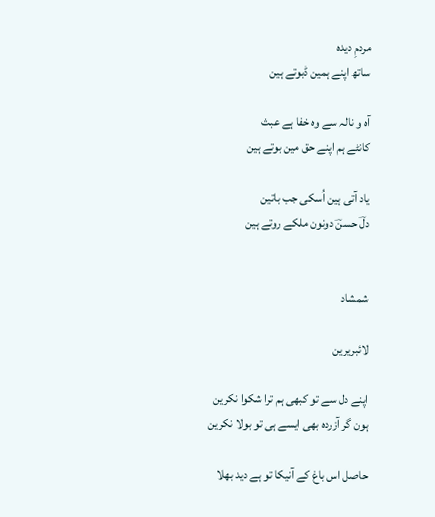مردمِ دیدہ
ساتھ اپنے ہمین ڈبوتے ہین

آہ و نالہ سے وہ خفا ہے عبث
کانٹے ہم اپنے حق مین بوتے ہین

یاد آتی ہین اُسکی جب باتین
دلؔ حسنؔ دونون ملکے روتے ہین


شمشاد

لائبریرین

اپنے دل سے تو کبھی ہم ترا شکوا نکرین
ہون گر آزردہ بھی ایسے ہی تو بولا نکرین

حاصل اس باغ کے آنیکا تو ہے دید بھلا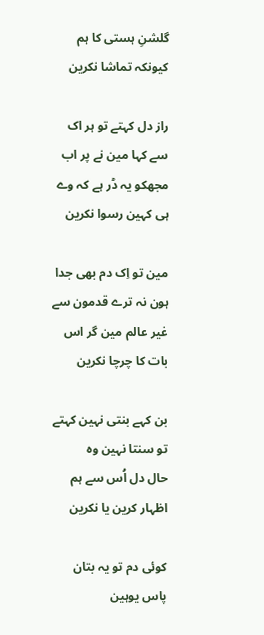گلشنِ ہستی کا ہم کیونکہ تماشا نکرین

راز دل کہتے تو ہر اک سے کہا مین نے پر اب
مجھکو یہ ڈر ہے کہ وے ہی کہین رسوا نکرین

مین تو اِک دم بھی جدا ہون نہ ترے قدمون سے
غیر عالم مین گر اس بات کا چرچا نکرین

بن کہے بنتی نہین کہتے تو سنتا نہین وہ
حال دل اُس سے ہم اظہار کرین یا نکرین

کوئی دم تو یہ بتان پاس یوہین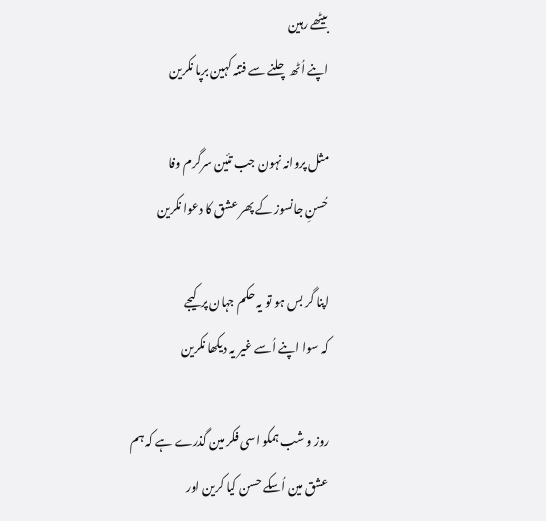بیٹھے رہین
اپنے اُٹھ چلنے سے فتنہ کہین برپا نکرین

مثل پروانہ نہون جب تئین سرگرم وفا
حُسنِ جانسوز کے پھر عشق کا دعوا نکرین

اپنا گر بس ہو تو یہ حکم جہان پر کیجے
کہ سوا اپنے اُسے غیر یہ دیکھا نکرین

روز و شب ہمکو اسی فکر مین گذرے ہے کہ ہم
عشق مین اُسکے حسن کیا کرین اور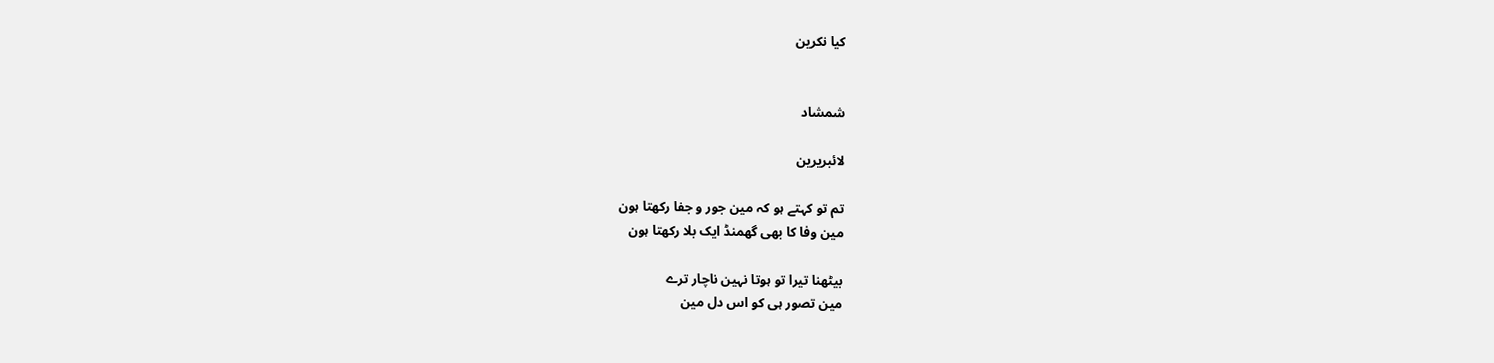کیا نکرین


شمشاد

لائبریرین

تم تو کہتے ہو کہ مین جور و جفا رکھتا ہون
مین وفا کا بھی گھمنڈ ایک بلا رکھتا ہون

بیٹھنا تیرا تو ہوتا نہین ناچار ترے
مین تصور ہی کو اس دل مین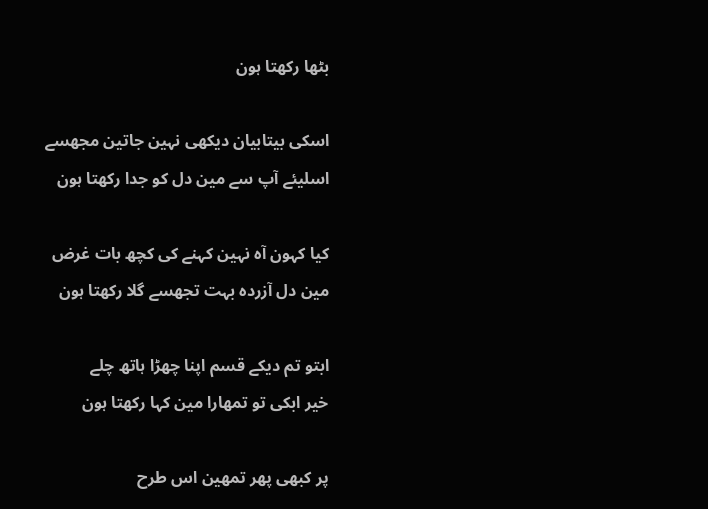بٹھا رکھتا ہون

اسکی بیتابیان دیکھی نہین جاتین مجھسے
اسلیئے آپ سے مین دل کو جدا رکھتا ہون

کیا کہون آہ نہین کہنے کی کچھ بات غرض
مین دل آزردہ بہت تجھسے گلا رکھتا ہون

ابتو تم دیکے قسم اپنا چھڑا ہاتھ چلے
خیر ابکی تو تمھارا مین کہا رکھتا ہون

پر کبھی پھر تمھین اس طرح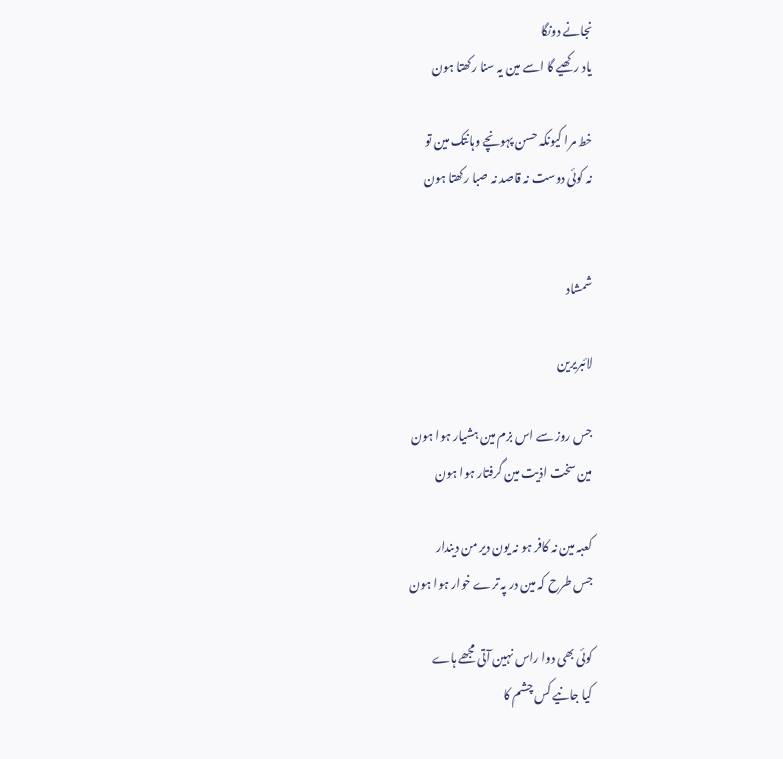نجانے دونگا
یاد رکھیے گا اسے مین یہ سنا رکھتا ہون

خط مرا کیونکہ حسن پہونچے وہانتک مین تو
نہ کوئی دوست نہ قاصد نہ صبا رکھتا ہون


شمشاد

لائبریرین

جس روز سے اس بزم مین ہشیار ہوا ہون
مین سخت اذیت مین گرفتار ہوا ہون

کعبہ مین نہ کافر ہو نہ یون دیر من دیندار
جس طرح کہ مین در پہ ترے خوار ہوا ہون

کوئی بھی دوا راس نہین آتی مجھے ہاے
کیا جانیے کس چشم کا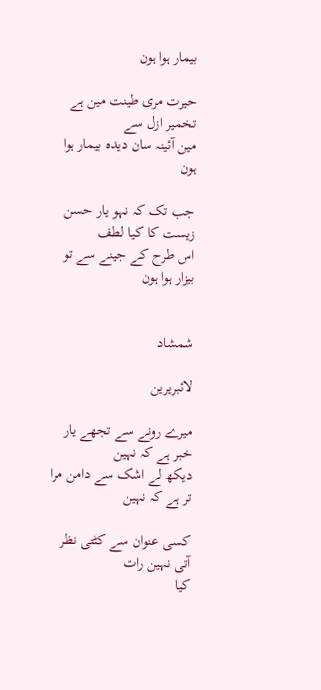بیمار ہوا ہون

حیرت مری طینت مین ہے تخمیر ازل سے
مین آئینہ سان دیدہ بیمار ہوا ہون

جب تک کہ نہو یار حسن زیست کا کیا لطف
اس طرح کے جینے سے تو بیزار ہوا ہون


شمشاد

لائبریرین

میرے رونے سے تجھے یار خبر ہے کہ نہین
دیکھ لے اشک سے دامن مرا تر ہے کہ نہین

کسی عنوان سے کٹتی نظر آتی نہین رات
کیا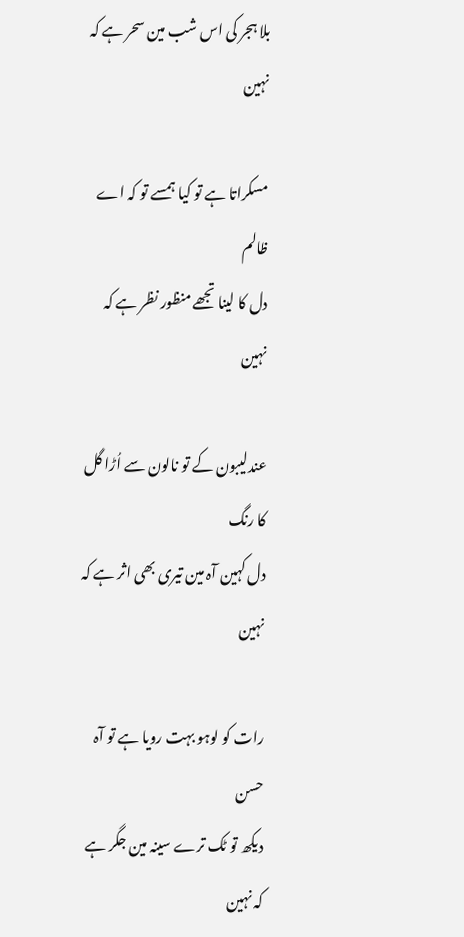بلا ہجر کی اس شب مین سحر ہے کہ نہین

مسکراتا ہے تو کیا ہمسے تو کہ اے ظالم
دل کا لینا تجھے منظور نظر ہے کہ نہین

عندلیبون کے تو نالون سے اُڑا گل کا رنگ
دل کہین آہ مین تیری بھی اثر ہے کہ نہین

رات کو لوہو بہت رویا ہے تو آہ حسن
دیکھ تو ٹک ترے سینہ مین جگر ہے کہ نہین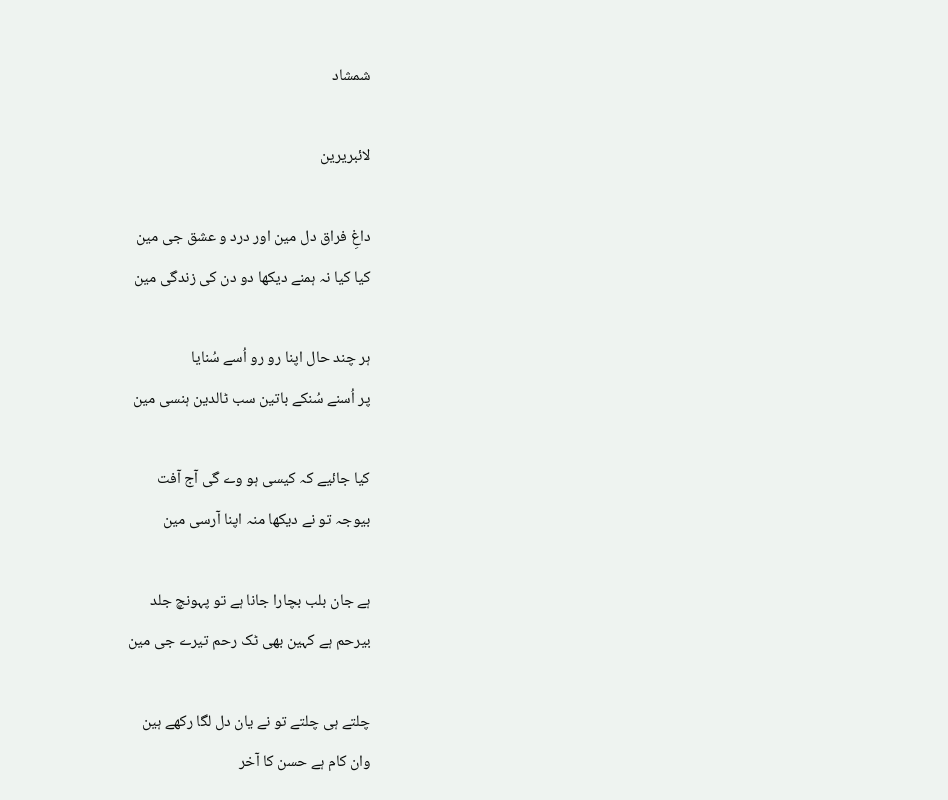شمشاد

لائبریرین

داغِ فراق دل مین اور درد و عشق جی مین
کیا کیا نہ ہمنے دیکھا دو دن کی زندگی مین

ہر چند حال اپنا رو رو اُسے سُنایا
پر اُسنے سُنکے باتین سب ٹالدین ہنسی مین

کیا جائیے کہ کیسی ہو وے گی آج آفت
بیوجہ تو نے دیکھا منہ اپنا آرسی مین

ہے جان بلب بچارا جانا ہے تو پہونچ جلد
بیرحم ہے کہین بھی ٹک رحم تیرے جی مین

چلتے ہی چلتے تو نے یان دل لگا رکھے ہین
وان کام ہے حسن کا آخر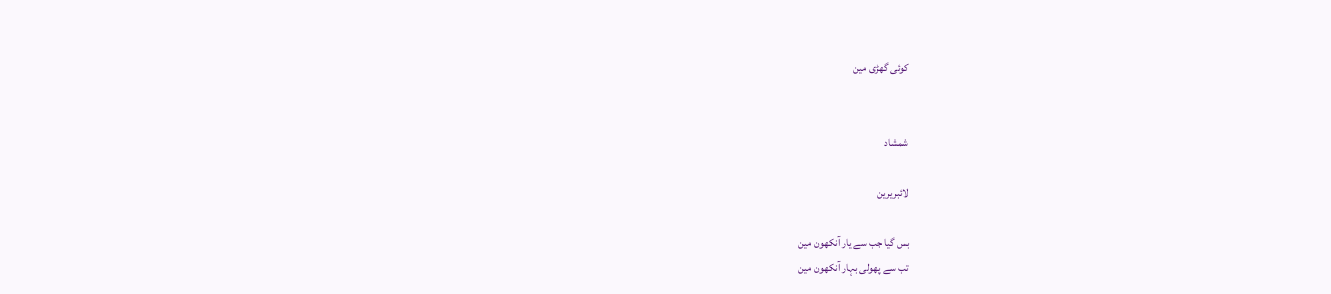کوئی گھڑی مین


شمشاد

لائبریرین

بس گیا جب سے یار آنکھون مین
تب سے پھولی بہار آنکھون مین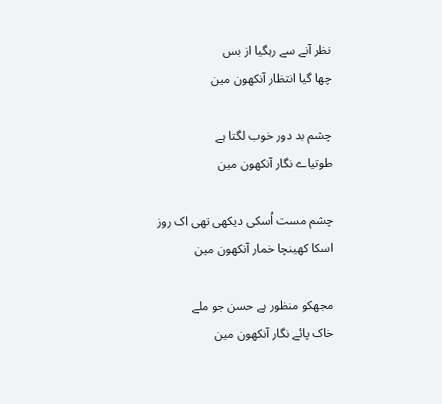نظر آنے سے رہگیا از بس
چھا گیا انتظار آنکھون مین

چشم بد دور خوب لگتا ہے
طوتیاے نگار آنکھون مین

چشم مست اُسکی دیکھی تھی اک روز
اسکا کھینچا خمار آنکھون مین

مجھکو منظور ہے حسن جو ملے
خاک پائے نگار آنکھون مین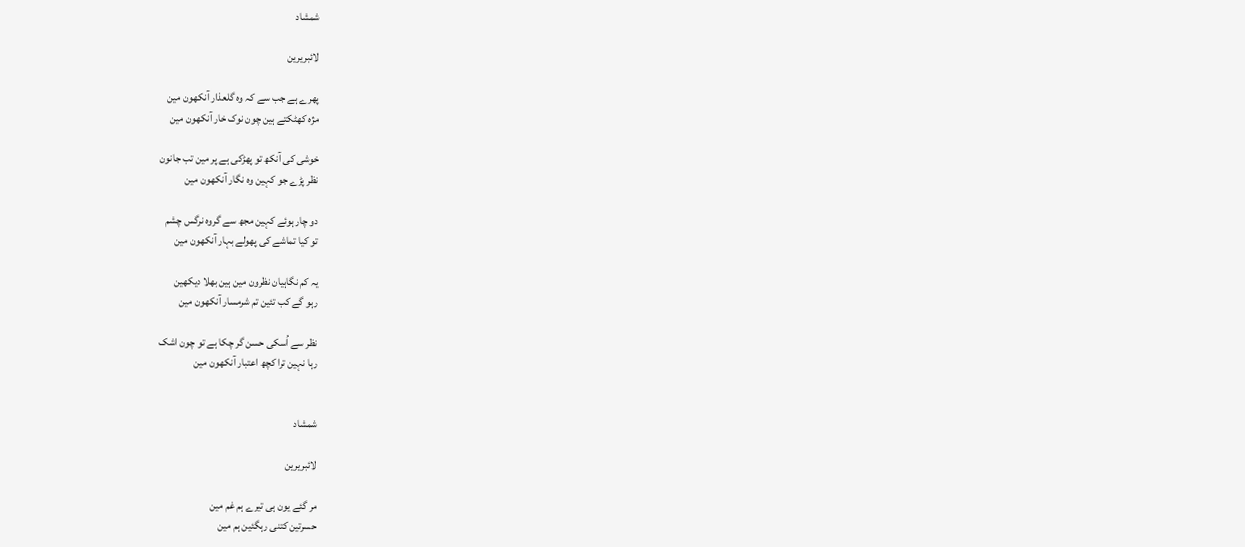شمشاد

لائبریرین

پھرے ہے جب سے کہ وہ گلعذار آنکھون مین
مژہ کھٹکتے ہین چون نوک خار آنکھون مین

خوشی کی آنکھ تو پھڑکی ہے پر مین تب جانون
نظر پڑے جو کہین وہ نگار آنکھون مین

دو چار ہوئے کہین مجھ سے گروہ نرگس چشم
تو کیا تماشے کی پھولے بہار آنکھون مین

یہ کم نگاہیان نظرون مین ہین بھلا دیکھین
رہو گے کب تئین تم شرمسار آنکھون مین

نظر سے اُسکی حسن گر چکا ہے تو چون اشک
رہا نہین ترا کچھ اعتبار آنکھون مین


شمشاد

لائبریرین

مر گئے یون ہی تیرے ہم غم مین
حسرتین کتنی رہگئین ہم مین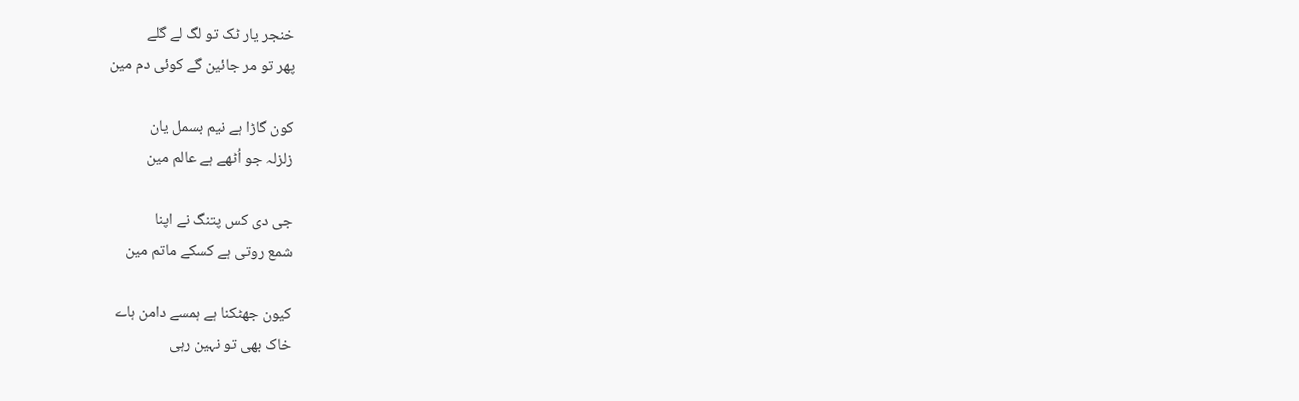خنجر یار ٹک تو لگ لے گلے
پھر تو مر جائین گے کوئی دم مین

کون گاڑا ہے نیم بسمل یان
زلزلہ جو اُٹھے ہے عالم مین

جی دی کس پتنگ نے اپنا
شمع روتی ہے کسکے ماتم مین

کیون جھٹکنا ہے ہمسے دامن ہاے
خاک بھی تو نہین رہی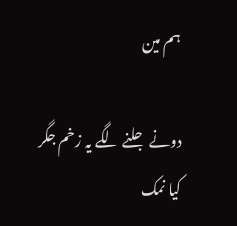ہم مین

دونے جلنے لگے یہ زخم جگر
کیا نمک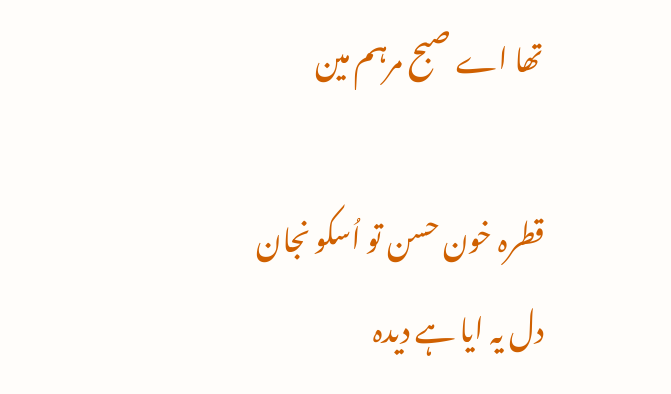تھا اے صبح مرہم مین

قطرہ خون حسن تو اُسکو نجان
دل یہ ایا ہے دیدہ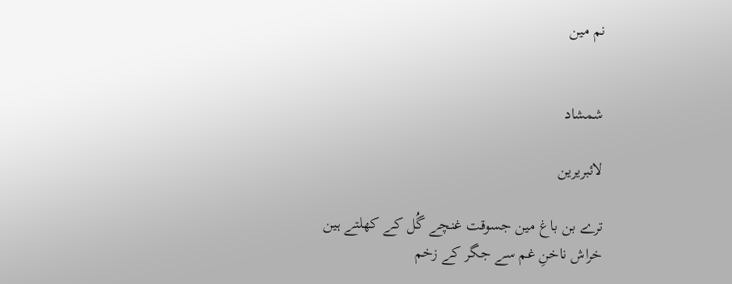نم مین


شمشاد

لائبریرین

ترے بن باغ مین جسوقت غنچے گُل کے کھلتے ہین
خراش ناخنِ غم سے جگر کے زخم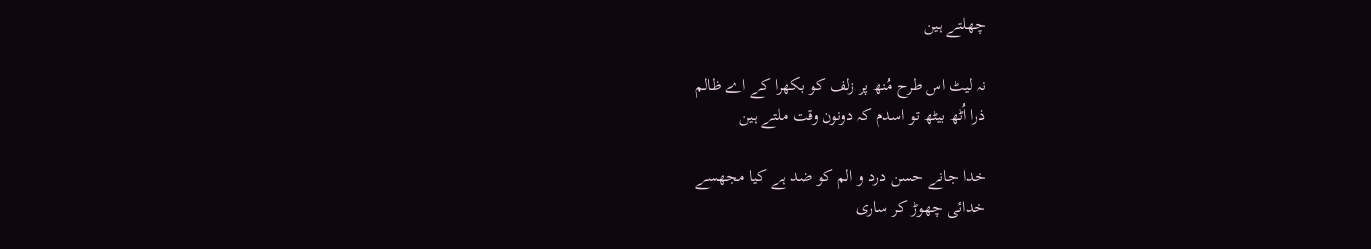چھلتے ہین

نہ لیٹ اس طرح مُنھ پر زلف کو بکھرا کے اے ظالم
ذرا اُٹھ بیٹھ تو اسدم کہ دونون وقت ملتے ہین

خدا جانے حسن درد و الم کو ضد ہے کیا مجھسے
خدائی چھوڑ کر ساری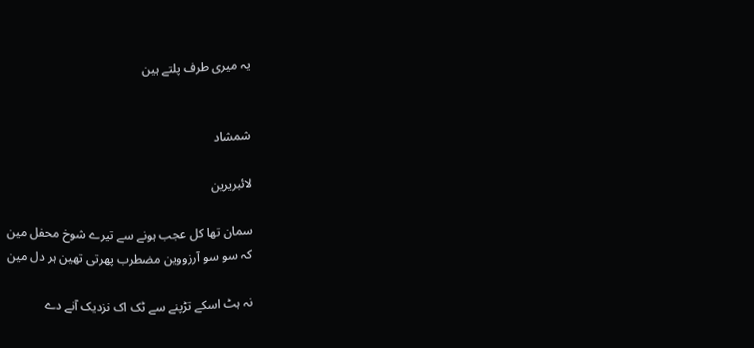یہ میری طرف پلتے ہین


شمشاد

لائبریرین

سمان تھا کل عجب ہونے سے تیرے شوخ محفل مین
کہ سو سو آرزووین مضطرب پھرتی تھین ہر دل مین

نہ ہٹ اسکے تڑپنے سے ٹک اک نزدیک آنے دے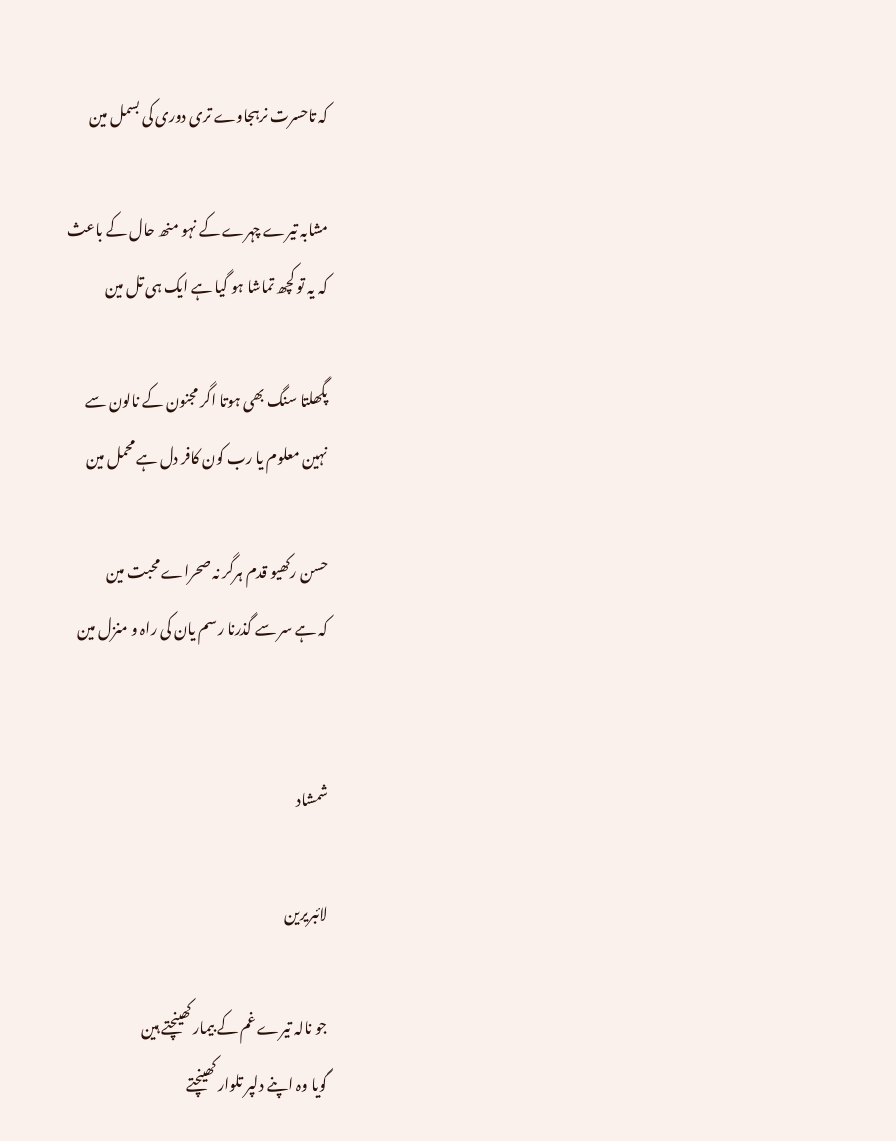کہ تاحسرت نرہجاوے تری دوری کی بسمل مین

مشابہ تیرے چہرے کے نہو منھ حال کے باعث
کہ یہ تو کچھ تماشا ہو گیا ہے ایک ہی تل مین

پگھلتا سنگ بھی ہوتا اگر مجنون کے نالون سے
نہین معلوم یا رب کون کافر دل ہے محمل مین

حسن رکھیو قدم ہرگر نہ صحراے محبت مین
کہ ہے سر سے گذرنا رسم یان کی راہ و منزل مین


شمشاد

لائبریرین

جو نالہ تیرے غم کے بیمار کھینچتے ہین
گویا وہ اپنے دلپر تلوار کھینچتے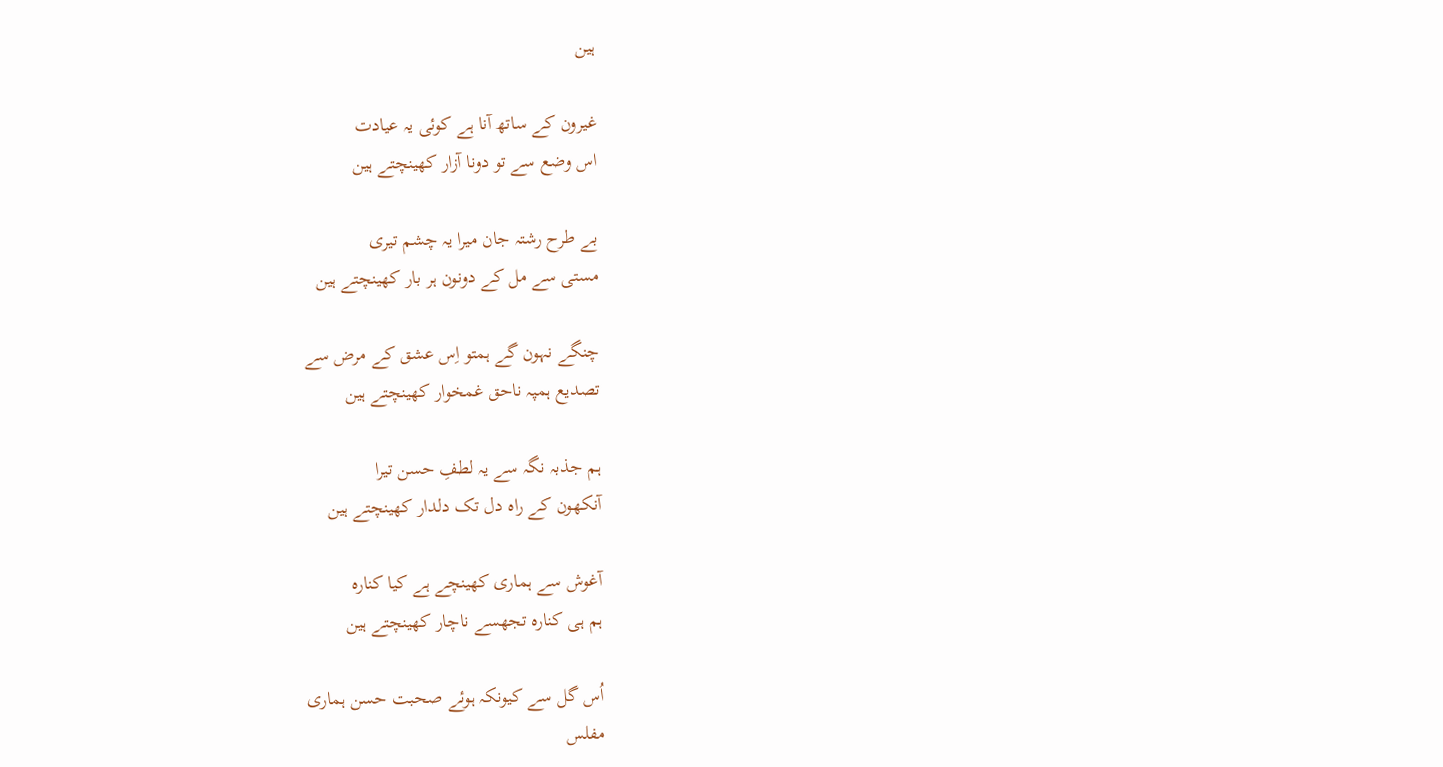ہین

غیرون کے ساتھ آنا ہے کوئی یہ عیادت
اس وضع سے تو دونا آزار کھینچتے ہین

بے طرح رشتہ جان میرا یہ چشم تیری
مستی سے مل کے دونون ہر بار کھینچتے ہین

چنگے نہون گے ہمتو اِس عشق کے مرض سے
تصدیع ہمپہ ناحق غمخوار کھینچتے ہین

ہم جذبہ نگہ سے یہ لطفِ حسن تیرا
آنکھون کے راہ دل تک دلدار کھینچتے ہین

آغوش سے ہماری کھینچے ہے کیا کنارہ
ہم ہی کنارہ تجھسے ناچار کھینچتے ہین

اُس گل سے کیونکہ ہوئے صحبت حسن ہماری
مفلس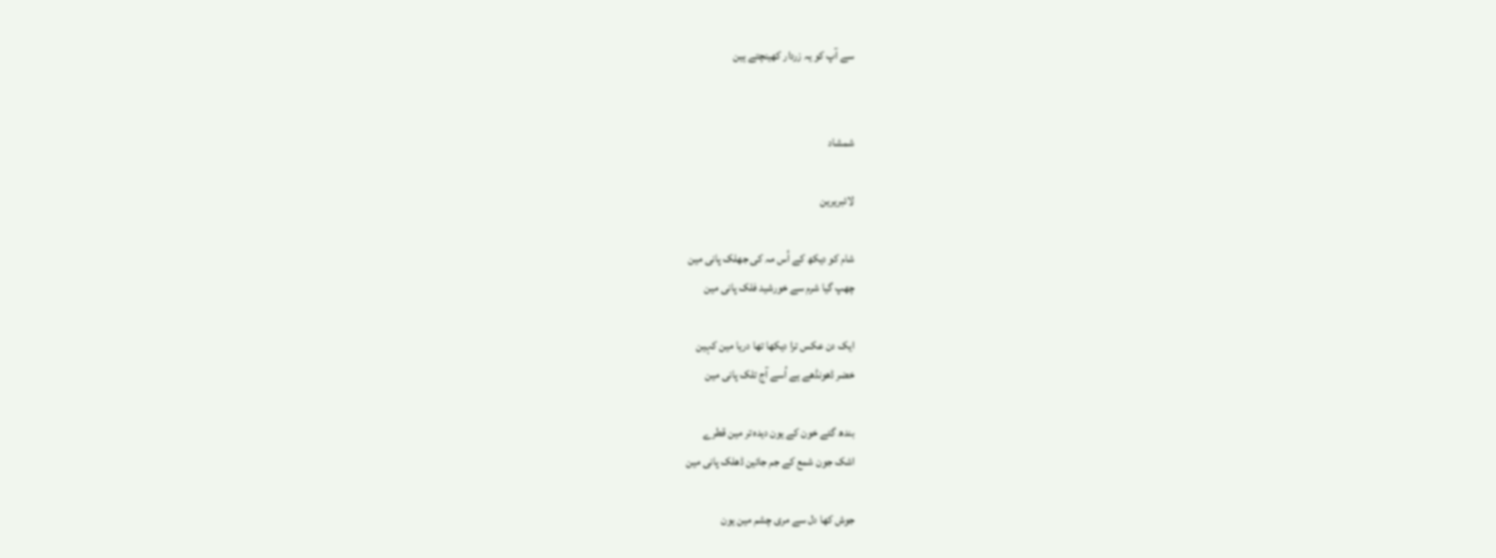سے آپ کو یہ زردار کھینچتے ہین


شمشاد

لائبریرین

شام کو دیکھ کے اُس مہ کی جھلک پانی مین
چھپ گیا شرم سے خورشید فلک پانی مین

ایک دن عکس ترا دیکھا تھا دریا مین کہین
خضر ڈھونڈھے ہے اُسے آج تلک پانی مین

بندھ گئے خون کے یون دیدہ تر مین قطرے
اشک جون شمع کے جم جائین ڈھلک پانی مین

جوش کھا دل سے مری چشم مین یون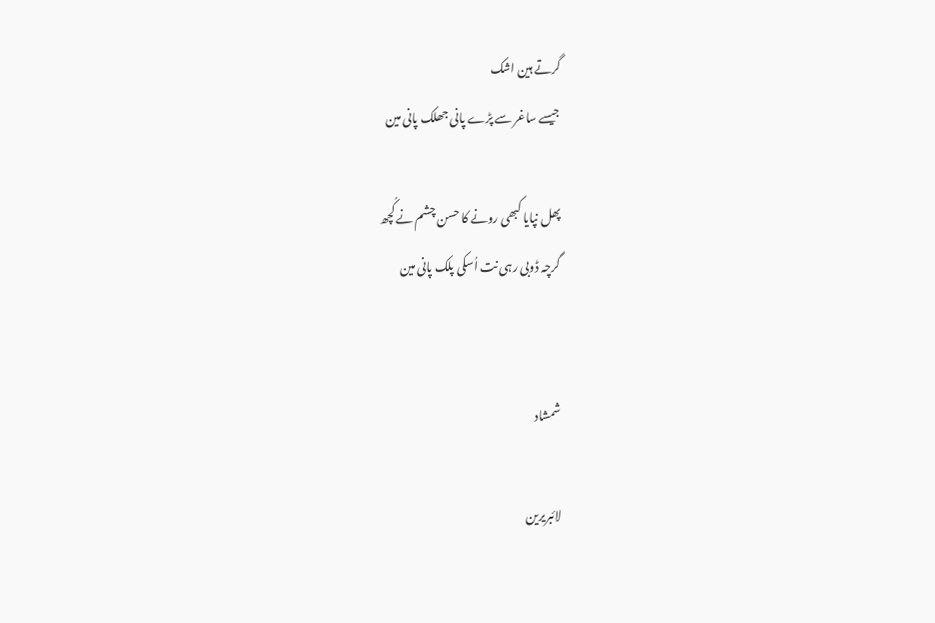گرتے ہین اشک
جیسے ساغر سے پڑے پانی جھلک پانی مین

پھل نپایا کبھی رونے کا حسن چشم نے کُچھ
گرچہ ڈوبی رہی نت اُسکی پلک پانی مین


شمشاد

لائبریرین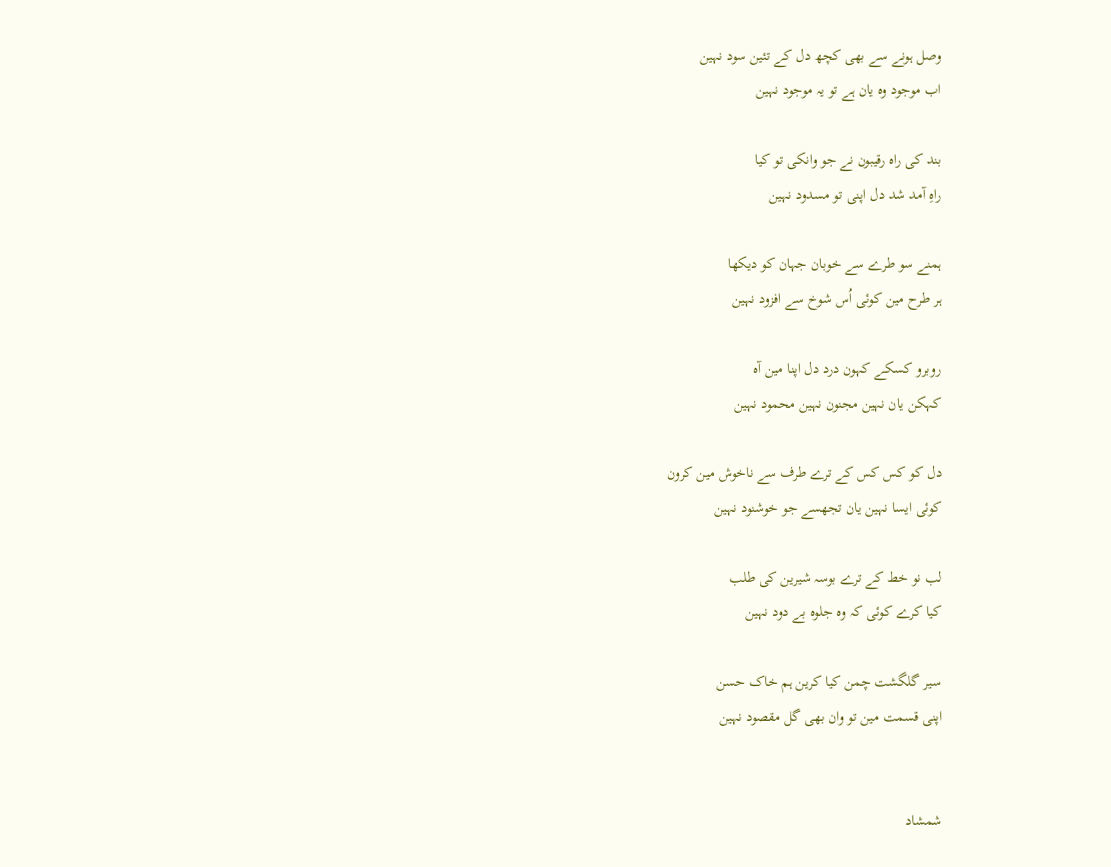وصل ہونے سے بھی کچھ دل کے تئین سود نہین
اب موجود وہ یان ہے تو یہ موجود نہین

بند کی راہ رقیبون نے جو وانکی تو کیا
راہِ آمد شد دل اپنی تو مسدود نہین

ہمنے سو طرے سے خوبان جہان کو دیکھا
ہر طرح مین کوئی اُس شوخ سے افزود نہین

روبرو کسکے کہون درد دل اپنا مین آہ
کہکن یان نہین مجنون نہین محمود نہین

دل کو کس کس کے ترے طرف سے ناخوش مین کرون
کوئی ایسا نہین یان تجھسے جو خوشنود نہین

لب نو خط کے ترے بوسہ شیرین کی طلب
کیا کرے کوئی کہ وہ جلوہ بے دود نہین

سیر گلگشت چمن کیا کرین ہم خاک حسن
اپنی قسمت مین تو وان بھی گل مقصود نہین


شمشاد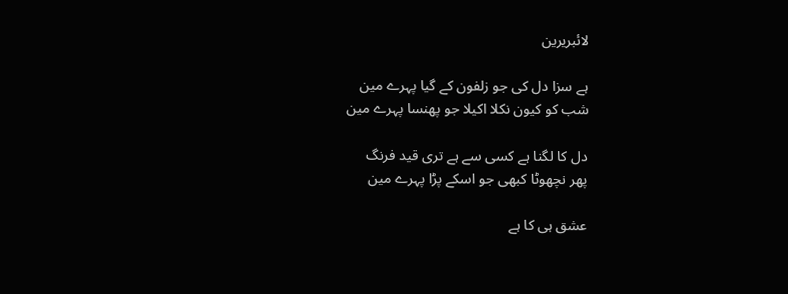لائبریرین

ہے سزا دل کی جو زلفون کے گیا پہرے مین
شب کو کیون نکلا اکیلا جو پھنسا پہرے مین

دل کا لگنا ہے کسی سے ہے تری قید فرنگ
پھر نچھوٹا کبھی جو اسکے پڑا پہرے مین

عشق ہی کا ہے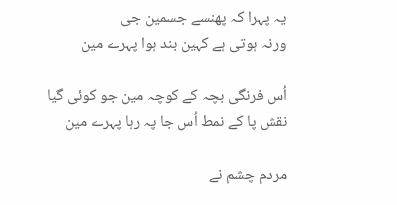یہ پہرا کہ پھنسے جسمین جی
ورنہ ہوتی ہے کہین بند ہوا پہرے مین

اُس فرنگی بچہ کے کوچہ مین جو کوئی گیا
نقش پا کے نمط اُس جا پہ رہا پہرے مین

مردم چشم نے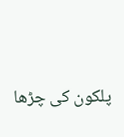پلکون کی چڑھا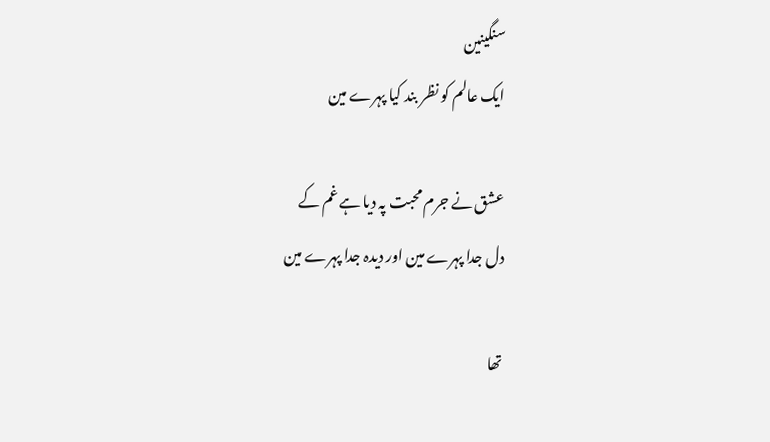سنگینین
ایک عالم کو نظر بند کیا پہرے مین

عشق نے جرم محبت پہ دیا ہے غم کے
دل جدا پہرے مین اور دیدہ جدا پہرے مین

تھا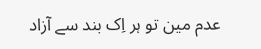عدم مین تو ہر اِک بند سے آزاد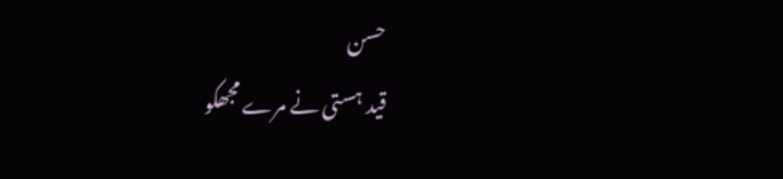حسن
قید ہستی نے مرے مجھکو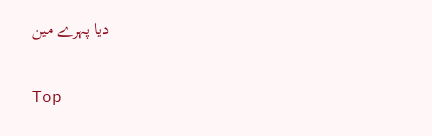دیا پہرے مین

Top